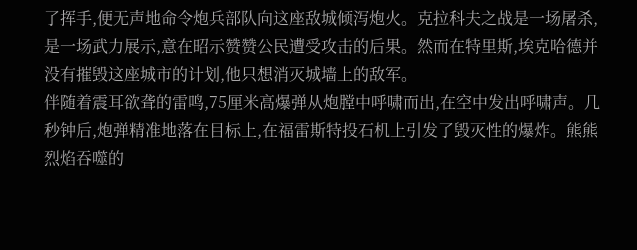了挥手,便无声地命令炮兵部队向这座敌城倾泻炮火。克拉科夫之战是一场屠杀,是一场武力展示,意在昭示赞赞公民遭受攻击的后果。然而在特里斯,埃克哈德并没有摧毁这座城市的计划,他只想消灭城墙上的敌军。
伴随着震耳欲聋的雷鸣,75厘米高爆弹从炮膛中呼啸而出,在空中发出呼啸声。几秒钟后,炮弹精准地落在目标上,在福雷斯特投石机上引发了毁灭性的爆炸。熊熊烈焰吞噬的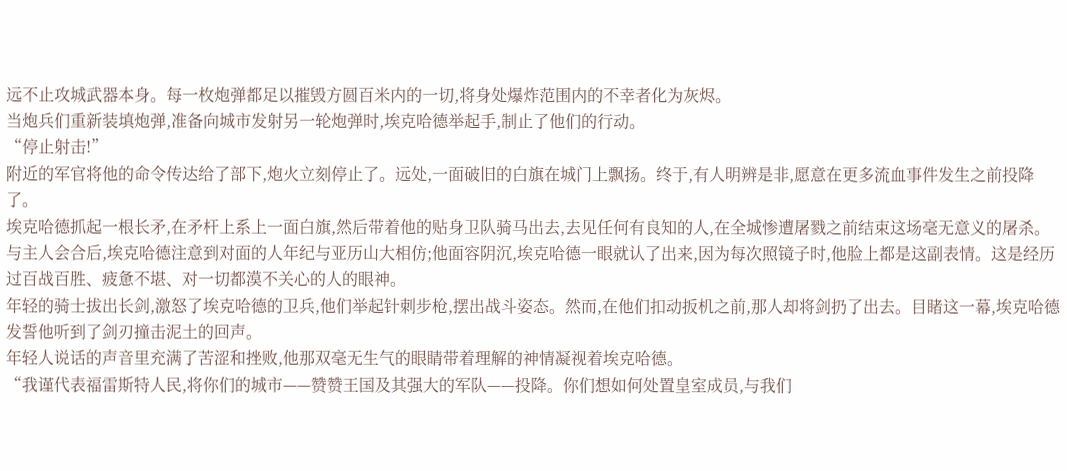远不止攻城武器本身。每一枚炮弹都足以摧毁方圆百米内的一切,将身处爆炸范围内的不幸者化为灰烬。
当炮兵们重新装填炮弹,准备向城市发射另一轮炮弹时,埃克哈德举起手,制止了他们的行动。
“停止射击!”
附近的军官将他的命令传达给了部下,炮火立刻停止了。远处,一面破旧的白旗在城门上飘扬。终于,有人明辨是非,愿意在更多流血事件发生之前投降了。
埃克哈德抓起一根长矛,在矛杆上系上一面白旗,然后带着他的贴身卫队骑马出去,去见任何有良知的人,在全城惨遭屠戮之前结束这场毫无意义的屠杀。
与主人会合后,埃克哈德注意到对面的人年纪与亚历山大相仿;他面容阴沉,埃克哈德一眼就认了出来,因为每次照镜子时,他脸上都是这副表情。这是经历过百战百胜、疲惫不堪、对一切都漠不关心的人的眼神。
年轻的骑士拔出长剑,激怒了埃克哈德的卫兵,他们举起针刺步枪,摆出战斗姿态。然而,在他们扣动扳机之前,那人却将剑扔了出去。目睹这一幕,埃克哈德发誓他听到了剑刃撞击泥土的回声。
年轻人说话的声音里充满了苦涩和挫败,他那双毫无生气的眼睛带着理解的神情凝视着埃克哈德。
“我谨代表福雷斯特人民,将你们的城市——赞赞王国及其强大的军队——投降。你们想如何处置皇室成员,与我们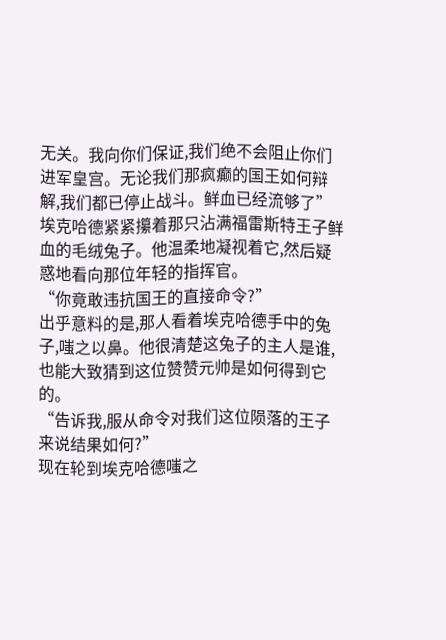无关。我向你们保证,我们绝不会阻止你们进军皇宫。无论我们那疯癫的国王如何辩解,我们都已停止战斗。鲜血已经流够了”
埃克哈德紧紧攥着那只沾满福雷斯特王子鲜血的毛绒兔子。他温柔地凝视着它,然后疑惑地看向那位年轻的指挥官。
“你竟敢违抗国王的直接命令?”
出乎意料的是,那人看着埃克哈德手中的兔子,嗤之以鼻。他很清楚这兔子的主人是谁,也能大致猜到这位赞赞元帅是如何得到它的。
“告诉我,服从命令对我们这位陨落的王子来说结果如何?”
现在轮到埃克哈德嗤之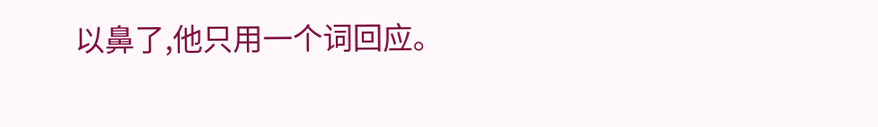以鼻了,他只用一个词回应。